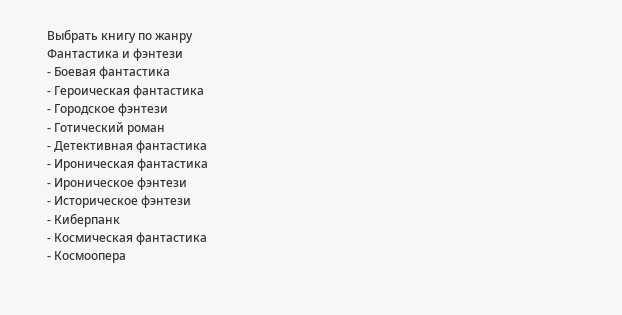Выбрать книгу по жанру
Фантастика и фэнтези
- Боевая фантастика
- Героическая фантастика
- Городское фэнтези
- Готический роман
- Детективная фантастика
- Ироническая фантастика
- Ироническое фэнтези
- Историческое фэнтези
- Киберпанк
- Космическая фантастика
- Космоопера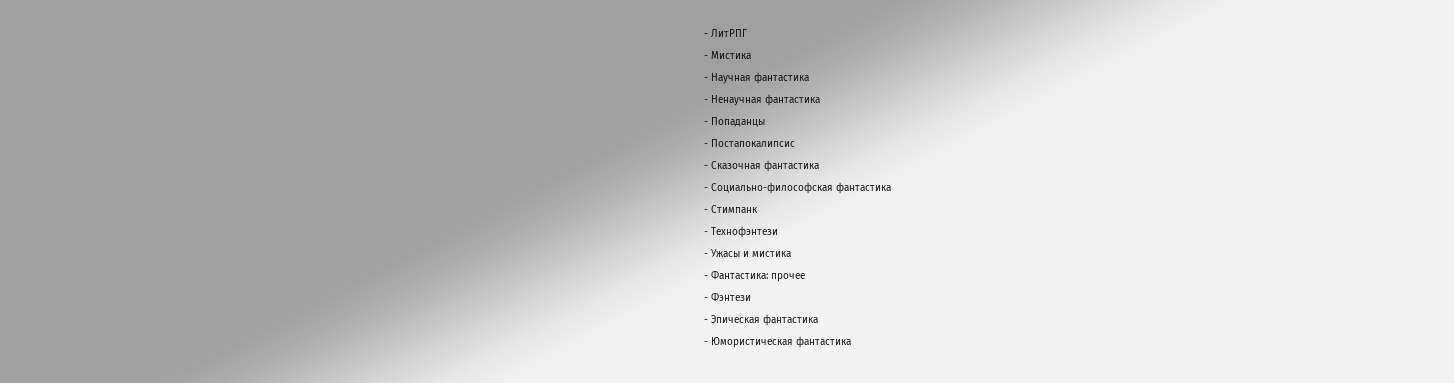- ЛитРПГ
- Мистика
- Научная фантастика
- Ненаучная фантастика
- Попаданцы
- Постапокалипсис
- Сказочная фантастика
- Социально-философская фантастика
- Стимпанк
- Технофэнтези
- Ужасы и мистика
- Фантастика: прочее
- Фэнтези
- Эпическая фантастика
- Юмористическая фантастика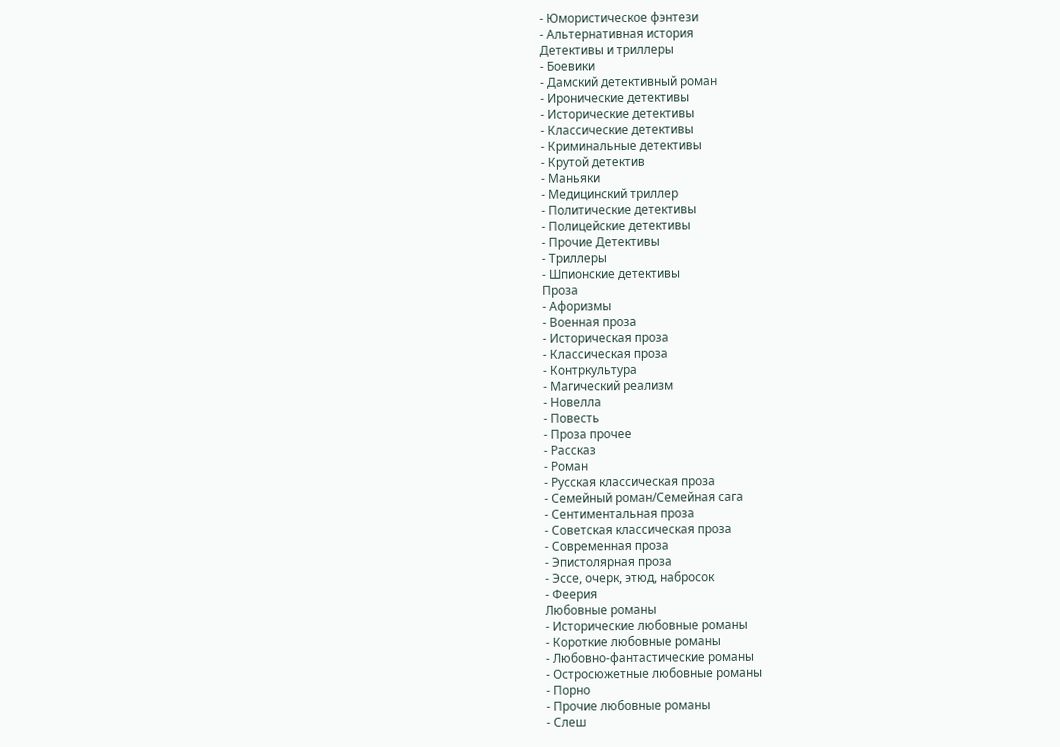- Юмористическое фэнтези
- Альтернативная история
Детективы и триллеры
- Боевики
- Дамский детективный роман
- Иронические детективы
- Исторические детективы
- Классические детективы
- Криминальные детективы
- Крутой детектив
- Маньяки
- Медицинский триллер
- Политические детективы
- Полицейские детективы
- Прочие Детективы
- Триллеры
- Шпионские детективы
Проза
- Афоризмы
- Военная проза
- Историческая проза
- Классическая проза
- Контркультура
- Магический реализм
- Новелла
- Повесть
- Проза прочее
- Рассказ
- Роман
- Русская классическая проза
- Семейный роман/Семейная сага
- Сентиментальная проза
- Советская классическая проза
- Современная проза
- Эпистолярная проза
- Эссе, очерк, этюд, набросок
- Феерия
Любовные романы
- Исторические любовные романы
- Короткие любовные романы
- Любовно-фантастические романы
- Остросюжетные любовные романы
- Порно
- Прочие любовные романы
- Слеш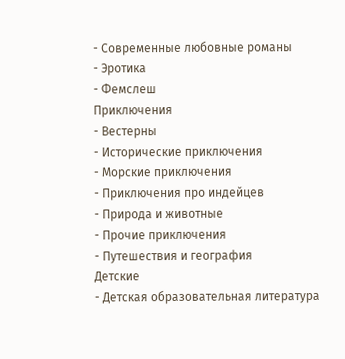- Современные любовные романы
- Эротика
- Фемслеш
Приключения
- Вестерны
- Исторические приключения
- Морские приключения
- Приключения про индейцев
- Природа и животные
- Прочие приключения
- Путешествия и география
Детские
- Детская образовательная литература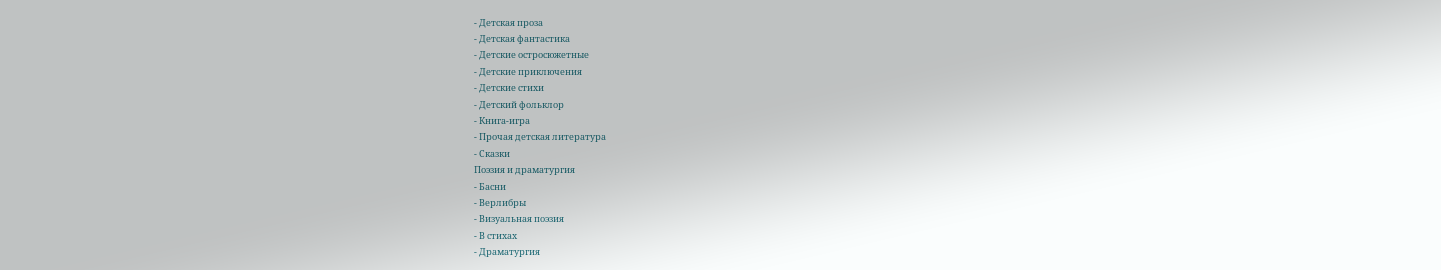- Детская проза
- Детская фантастика
- Детские остросюжетные
- Детские приключения
- Детские стихи
- Детский фольклор
- Книга-игра
- Прочая детская литература
- Сказки
Поэзия и драматургия
- Басни
- Верлибры
- Визуальная поэзия
- В стихах
- Драматургия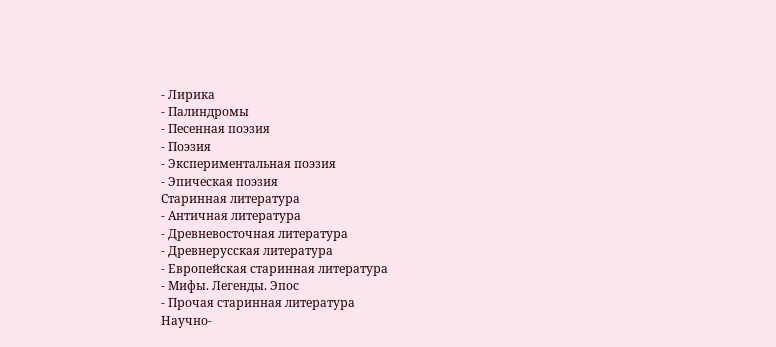- Лирика
- Палиндромы
- Песенная поэзия
- Поэзия
- Экспериментальная поэзия
- Эпическая поэзия
Старинная литература
- Античная литература
- Древневосточная литература
- Древнерусская литература
- Европейская старинная литература
- Мифы. Легенды. Эпос
- Прочая старинная литература
Научно-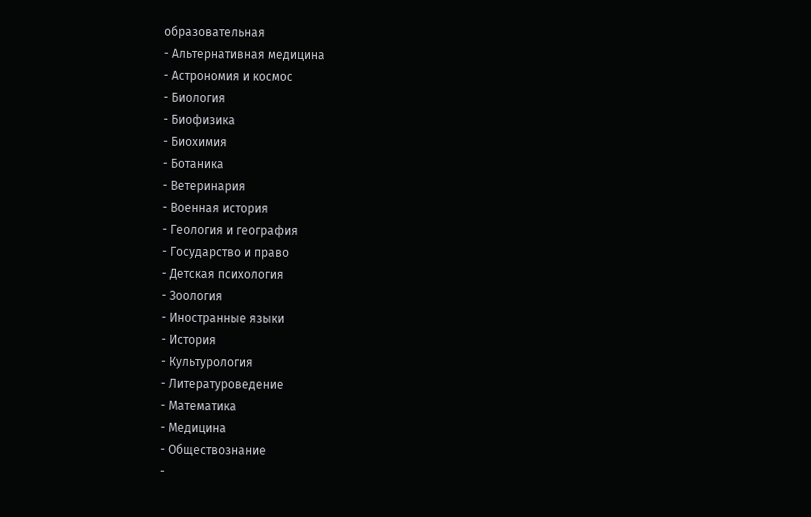образовательная
- Альтернативная медицина
- Астрономия и космос
- Биология
- Биофизика
- Биохимия
- Ботаника
- Ветеринария
- Военная история
- Геология и география
- Государство и право
- Детская психология
- Зоология
- Иностранные языки
- История
- Культурология
- Литературоведение
- Математика
- Медицина
- Обществознание
-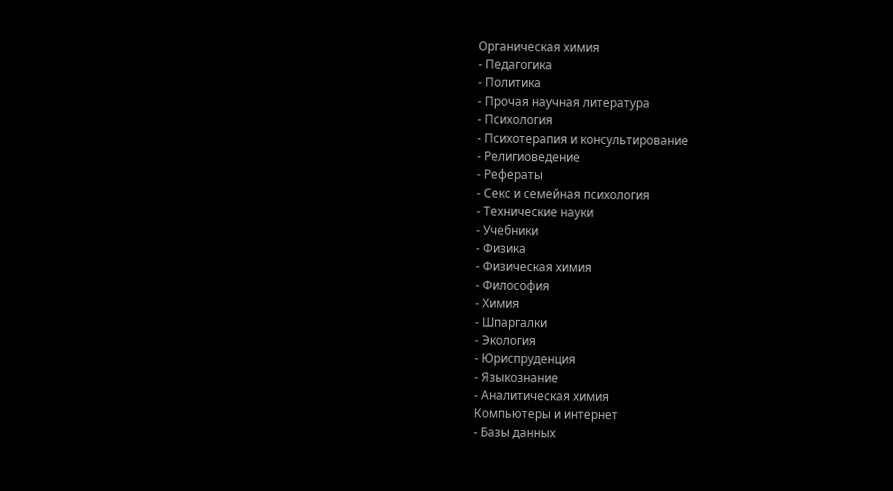Органическая химия
- Педагогика
- Политика
- Прочая научная литература
- Психология
- Психотерапия и консультирование
- Религиоведение
- Рефераты
- Секс и семейная психология
- Технические науки
- Учебники
- Физика
- Физическая химия
- Философия
- Химия
- Шпаргалки
- Экология
- Юриспруденция
- Языкознание
- Аналитическая химия
Компьютеры и интернет
- Базы данных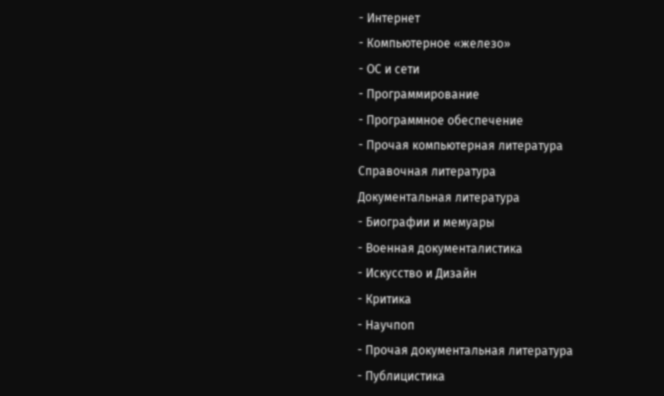- Интернет
- Компьютерное «железо»
- ОС и сети
- Программирование
- Программное обеспечение
- Прочая компьютерная литература
Справочная литература
Документальная литература
- Биографии и мемуары
- Военная документалистика
- Искусство и Дизайн
- Критика
- Научпоп
- Прочая документальная литература
- Публицистика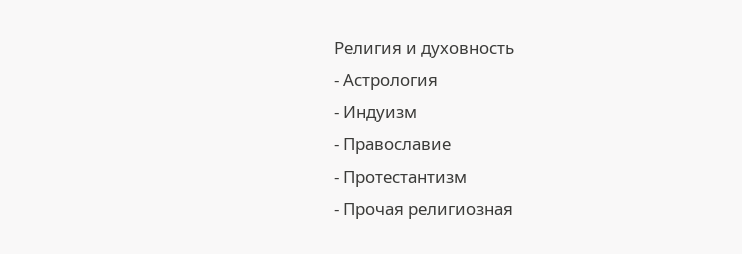Религия и духовность
- Астрология
- Индуизм
- Православие
- Протестантизм
- Прочая религиозная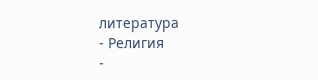литература
- Религия
-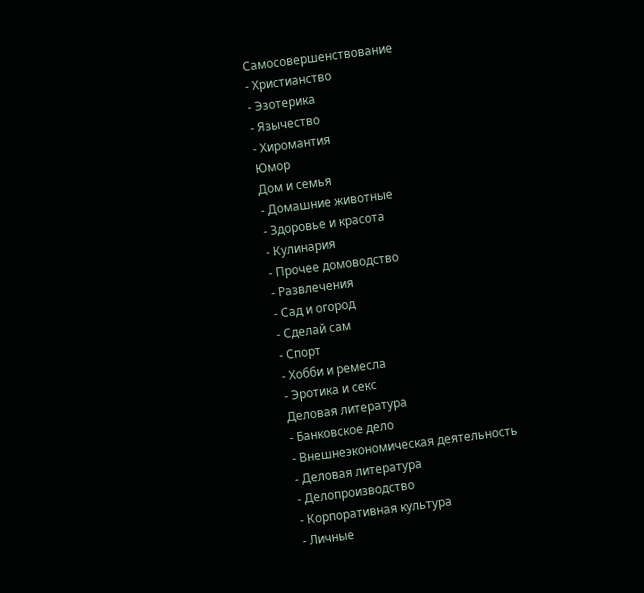Самосовершенствование
- Христианство
- Эзотерика
- Язычество
- Хиромантия
Юмор
Дом и семья
- Домашние животные
- Здоровье и красота
- Кулинария
- Прочее домоводство
- Развлечения
- Сад и огород
- Сделай сам
- Спорт
- Хобби и ремесла
- Эротика и секс
Деловая литература
- Банковское дело
- Внешнеэкономическая деятельность
- Деловая литература
- Делопроизводство
- Корпоративная культура
- Личные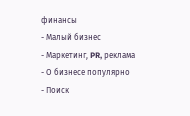финансы
- Малый бизнес
- Маркетинг, PR, реклама
- О бизнесе популярно
- Поиск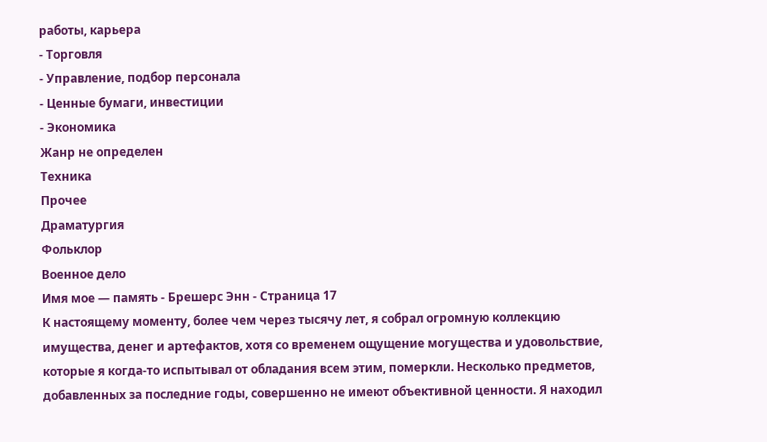работы, карьера
- Торговля
- Управление, подбор персонала
- Ценные бумаги, инвестиции
- Экономика
Жанр не определен
Техника
Прочее
Драматургия
Фольклор
Военное дело
Имя мое — память - Брешерс Энн - Страница 17
К настоящему моменту, более чем через тысячу лет, я собрал огромную коллекцию имущества, денег и артефактов, хотя со временем ощущение могущества и удовольствие, которые я когда-то испытывал от обладания всем этим, померкли. Несколько предметов, добавленных за последние годы, совершенно не имеют объективной ценности. Я находил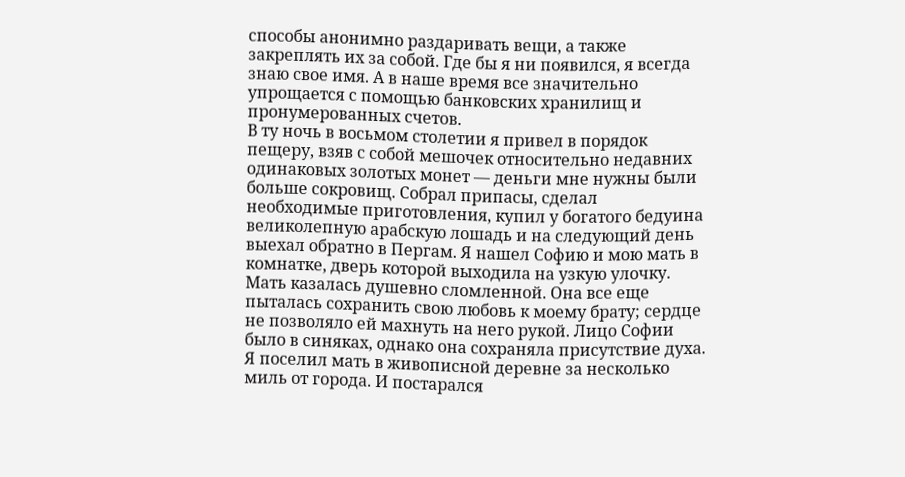способы анонимно раздаривать вещи, а также закреплять их за собой. Где бы я ни появился, я всегда знаю свое имя. А в наше время все значительно упрощается с помощью банковских хранилищ и пронумерованных счетов.
В ту ночь в восьмом столетии я привел в порядок пещеру, взяв с собой мешочек относительно недавних одинаковых золотых монет — деньги мне нужны были больше сокровищ. Собрал припасы, сделал необходимые приготовления, купил у богатого бедуина великолепную арабскую лошадь и на следующий день выехал обратно в Пергам. Я нашел Софию и мою мать в комнатке, дверь которой выходила на узкую улочку. Мать казалась душевно сломленной. Она все еще пыталась сохранить свою любовь к моему брату; сердце не позволяло ей махнуть на него рукой. Лицо Софии было в синяках, однако она сохраняла присутствие духа.
Я поселил мать в живописной деревне за несколько миль от города. И постарался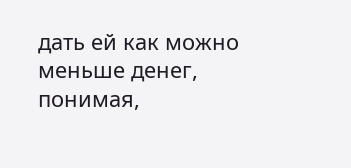дать ей как можно меньше денег, понимая,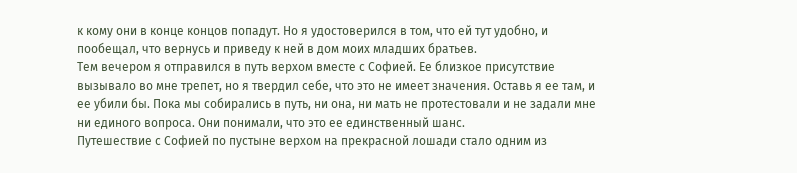к кому они в конце концов попадут. Но я удостоверился в том, что ей тут удобно, и пообещал, что вернусь и приведу к ней в дом моих младших братьев.
Тем вечером я отправился в путь верхом вместе с Софией. Ее близкое присутствие вызывало во мне трепет, но я твердил себе, что это не имеет значения. Оставь я ее там, и ее убили бы. Пока мы собирались в путь, ни она, ни мать не протестовали и не задали мне ни единого вопроса. Они понимали, что это ее единственный шанс.
Путешествие с Софией по пустыне верхом на прекрасной лошади стало одним из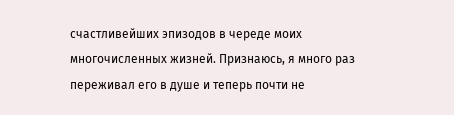счастливейших эпизодов в череде моих многочисленных жизней. Признаюсь, я много раз переживал его в душе и теперь почти не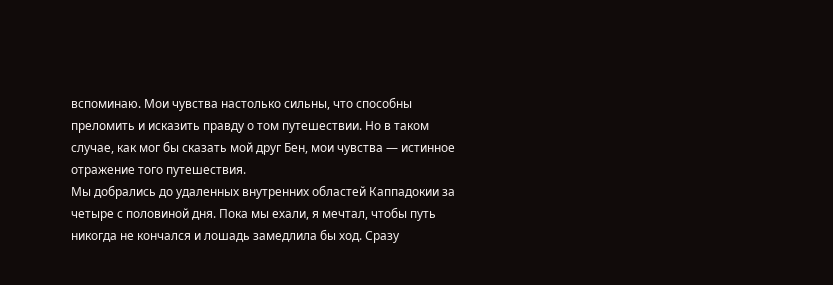вспоминаю. Мои чувства настолько сильны, что способны преломить и исказить правду о том путешествии. Но в таком случае, как мог бы сказать мой друг Бен, мои чувства — истинное отражение того путешествия.
Мы добрались до удаленных внутренних областей Каппадокии за четыре с половиной дня. Пока мы ехали, я мечтал, чтобы путь никогда не кончался и лошадь замедлила бы ход. Сразу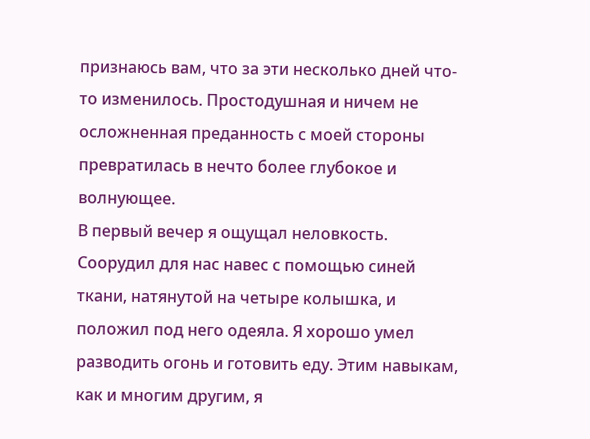признаюсь вам, что за эти несколько дней что-то изменилось. Простодушная и ничем не осложненная преданность с моей стороны превратилась в нечто более глубокое и волнующее.
В первый вечер я ощущал неловкость. Соорудил для нас навес с помощью синей ткани, натянутой на четыре колышка, и положил под него одеяла. Я хорошо умел разводить огонь и готовить еду. Этим навыкам, как и многим другим, я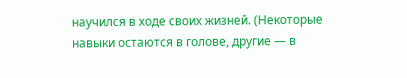научился в ходе своих жизней. (Некоторые навыки остаются в голове, другие — в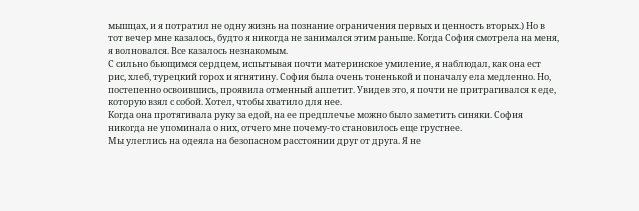мышцах, и я потратил не одну жизнь на познание ограничения первых и ценность вторых.) Но в тот вечер мне казалось, будто я никогда не занимался этим раньше. Когда София смотрела на меня, я волновался. Все казалось незнакомым.
С сильно бьющимся сердцем, испытывая почти материнское умиление, я наблюдал, как она ест рис, хлеб, турецкий горох и ягнятину. София была очень тоненькой и поначалу ела медленно. Но, постепенно освоившись, проявила отменный аппетит. Увидев это, я почти не притрагивался к еде, которую взял с собой. Хотел, чтобы хватило для нее.
Когда она протягивала руку за едой, на ее предплечье можно было заметить синяки. София никогда не упоминала о них, отчего мне почему-то становилось еще грустнее.
Мы улеглись на одеяла на безопасном расстоянии друг от друга. Я не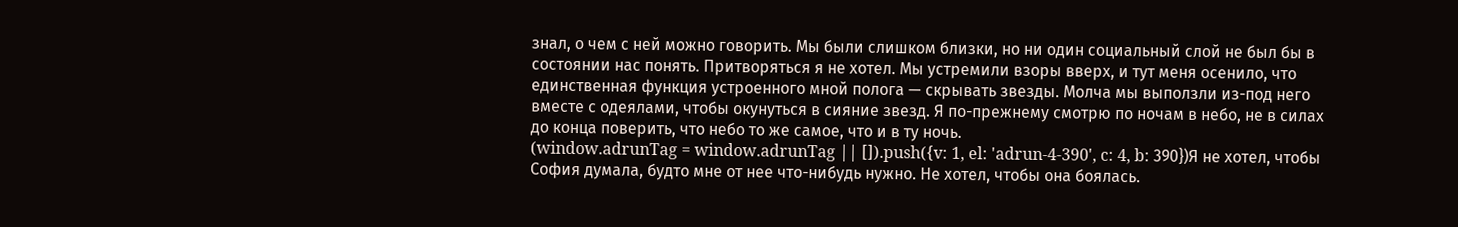знал, о чем с ней можно говорить. Мы были слишком близки, но ни один социальный слой не был бы в состоянии нас понять. Притворяться я не хотел. Мы устремили взоры вверх, и тут меня осенило, что единственная функция устроенного мной полога — скрывать звезды. Молча мы выползли из-под него вместе с одеялами, чтобы окунуться в сияние звезд. Я по-прежнему смотрю по ночам в небо, не в силах до конца поверить, что небо то же самое, что и в ту ночь.
(window.adrunTag = window.adrunTag || []).push({v: 1, el: 'adrun-4-390', c: 4, b: 390})Я не хотел, чтобы София думала, будто мне от нее что-нибудь нужно. Не хотел, чтобы она боялась.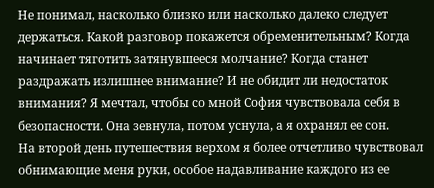Не понимал, насколько близко или насколько далеко следует держаться. Какой разговор покажется обременительным? Когда начинает тяготить затянувшееся молчание? Когда станет раздражать излишнее внимание? И не обидит ли недостаток внимания? Я мечтал, чтобы со мной София чувствовала себя в безопасности. Она зевнула, потом уснула, а я охранял ее сон.
На второй день путешествия верхом я более отчетливо чувствовал обнимающие меня руки, особое надавливание каждого из ее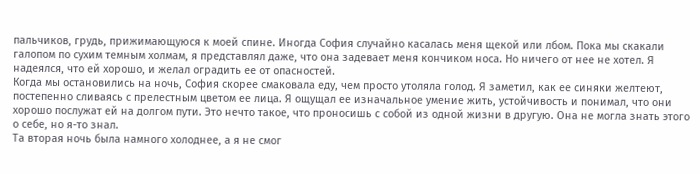пальчиков, грудь, прижимающуюся к моей спине. Иногда София случайно касалась меня щекой или лбом. Пока мы скакали галопом по сухим темным холмам, я представлял даже, что она задевает меня кончиком носа. Но ничего от нее не хотел. Я надеялся, что ей хорошо, и желал оградить ее от опасностей.
Когда мы остановились на ночь, София скорее смаковала еду, чем просто утоляла голод. Я заметил, как ее синяки желтеют, постепенно сливаясь с прелестным цветом ее лица. Я ощущал ее изначальное умение жить, устойчивость и понимал, что они хорошо послужат ей на долгом пути. Это нечто такое, что проносишь с собой из одной жизни в другую. Она не могла знать этого о себе, но я-то знал.
Та вторая ночь была намного холоднее, а я не смог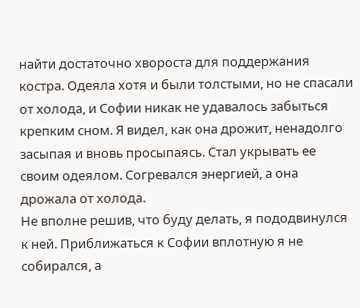найти достаточно хвороста для поддержания костра. Одеяла хотя и были толстыми, но не спасали от холода, и Софии никак не удавалось забыться крепким сном. Я видел, как она дрожит, ненадолго засыпая и вновь просыпаясь. Стал укрывать ее своим одеялом. Согревался энергией, а она дрожала от холода.
Не вполне решив, что буду делать, я пододвинулся к ней. Приближаться к Софии вплотную я не собирался, а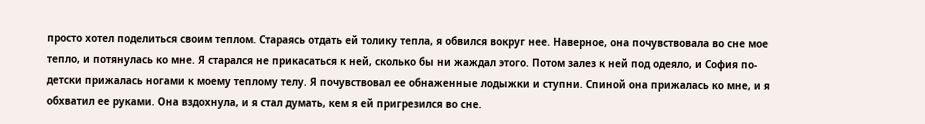просто хотел поделиться своим теплом. Стараясь отдать ей толику тепла, я обвился вокруг нее. Наверное, она почувствовала во сне мое тепло, и потянулась ко мне. Я старался не прикасаться к ней, сколько бы ни жаждал этого. Потом залез к ней под одеяло, и София по-детски прижалась ногами к моему теплому телу. Я почувствовал ее обнаженные лодыжки и ступни. Спиной она прижалась ко мне, и я обхватил ее руками. Она вздохнула, и я стал думать, кем я ей пригрезился во сне.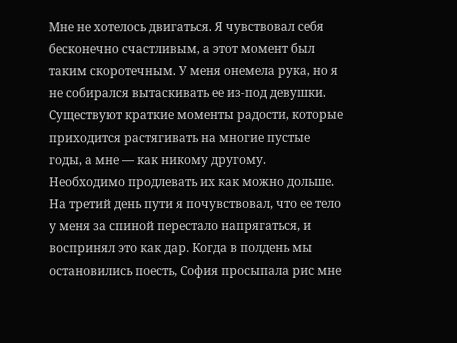Мне не хотелось двигаться. Я чувствовал себя бесконечно счастливым, а этот момент был таким скоротечным. У меня онемела рука, но я не собирался вытаскивать ее из-под девушки. Существуют краткие моменты радости, которые приходится растягивать на многие пустые годы, а мне — как никому другому. Необходимо продлевать их как можно дольше.
На третий день пути я почувствовал, что ее тело у меня за спиной перестало напрягаться, и воспринял это как дар. Когда в полдень мы остановились поесть, София просыпала рис мне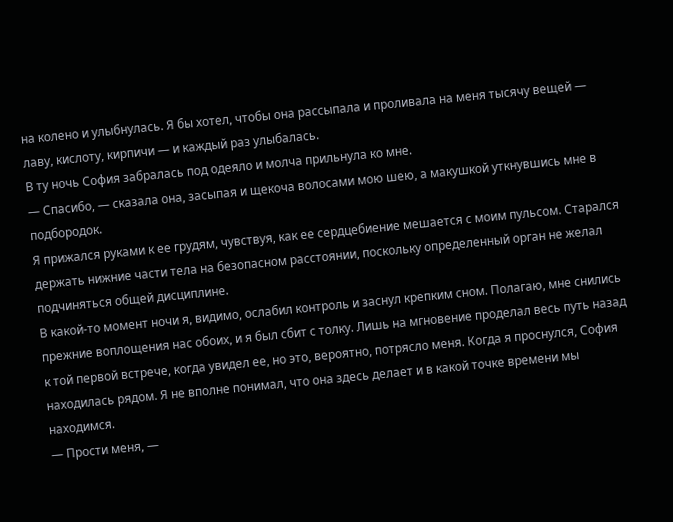на колено и улыбнулась. Я бы хотел, чтобы она рассыпала и проливала на меня тысячу вещей — лаву, кислоту, кирпичи — и каждый раз улыбалась.
В ту ночь София забралась под одеяло и молча прильнула ко мне.
— Спасибо, — сказала она, засыпая и щекоча волосами мою шею, а макушкой уткнувшись мне в подбородок.
Я прижался руками к ее грудям, чувствуя, как ее сердцебиение мешается с моим пульсом. Старался держать нижние части тела на безопасном расстоянии, поскольку определенный орган не желал подчиняться общей дисциплине.
В какой-то момент ночи я, видимо, ослабил контроль и заснул крепким сном. Полагаю, мне снились прежние воплощения нас обоих, и я был сбит с толку. Лишь на мгновение проделал весь путь назад к той первой встрече, когда увидел ее, но это, вероятно, потрясло меня. Когда я проснулся, София находилась рядом. Я не вполне понимал, что она здесь делает и в какой точке времени мы находимся.
— Прости меня, —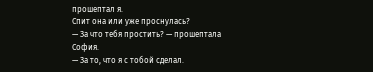прошептал я.
Спит она или уже проснулась?
— За что тебя простить? — прошептала София.
— За то, что я с тобой сделал.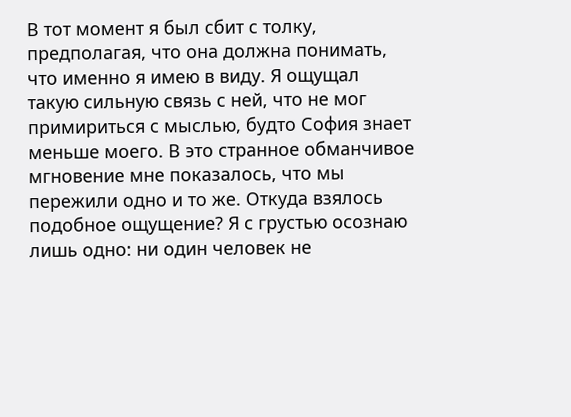В тот момент я был сбит с толку, предполагая, что она должна понимать, что именно я имею в виду. Я ощущал такую сильную связь с ней, что не мог примириться с мыслью, будто София знает меньше моего. В это странное обманчивое мгновение мне показалось, что мы пережили одно и то же. Откуда взялось подобное ощущение? Я с грустью осознаю лишь одно: ни один человек не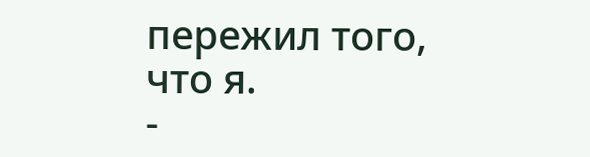пережил того, что я.
-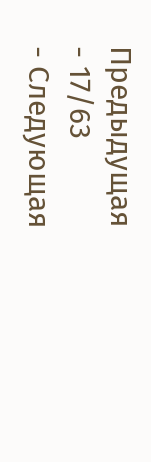Предыдущая
- 17/63
- Следующая